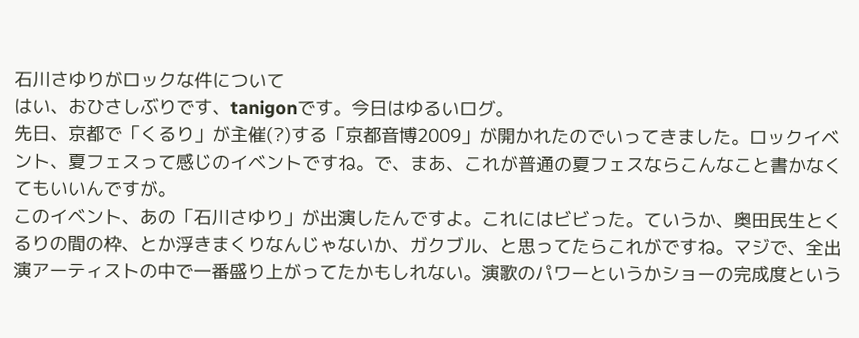石川さゆりがロックな件について
はい、おひさしぶりです、tanigonです。今日はゆるいログ。
先日、京都で「くるり」が主催(?)する「京都音博2009」が開かれたのでいってきました。ロックイベント、夏フェスって感じのイベントですね。で、まあ、これが普通の夏フェスならこんなこと書かなくてもいいんですが。
このイベント、あの「石川さゆり」が出演したんですよ。これにはビビった。ていうか、奥田民生とくるりの間の枠、とか浮きまくりなんじゃないか、ガクブル、と思ってたらこれがですね。マジで、全出演アーティストの中で一番盛り上がってたかもしれない。演歌のパワーというかショーの完成度という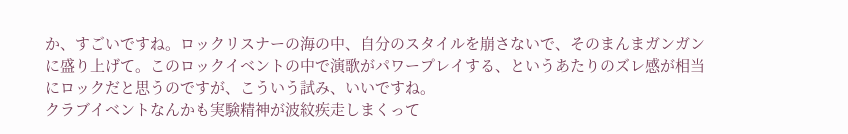か、すごいですね。ロックリスナーの海の中、自分のスタイルを崩さないで、そのまんまガンガンに盛り上げて。このロックイベントの中で演歌がパワープレイする、というあたりのズレ感が相当にロックだと思うのですが、こういう試み、いいですね。
クラブイベントなんかも実験精神が波紋疾走しまくって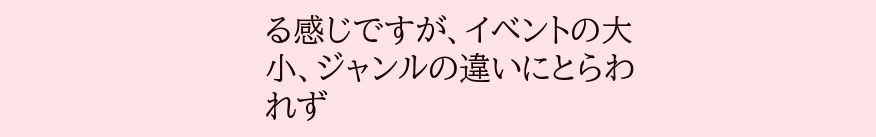る感じですが、イベントの大小、ジャンルの違いにとらわれず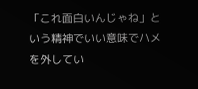「これ面白いんじゃね」という精神でいい意味でハメを外してい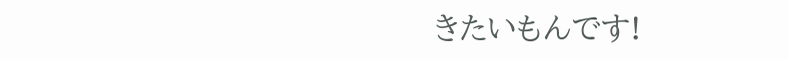きたいもんです!